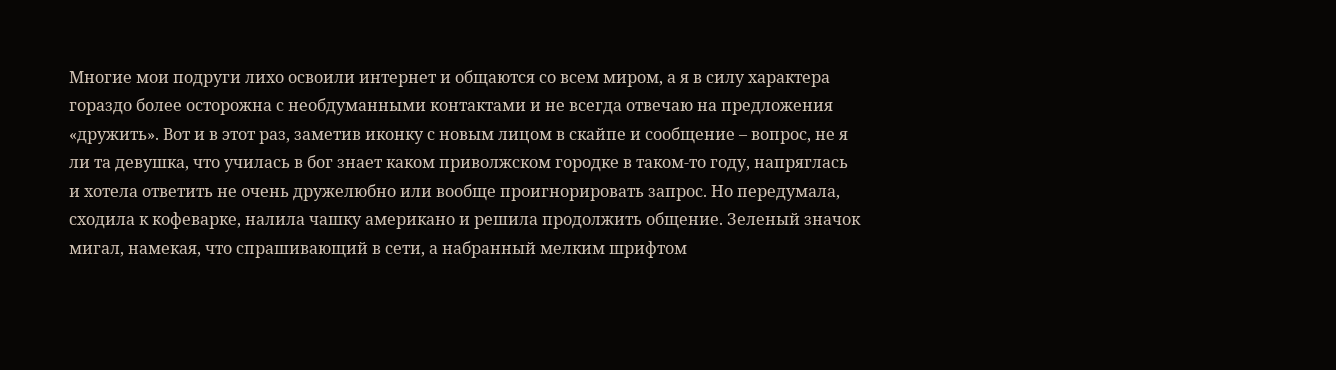Многие мои подруги лихо освоили интернет и общаются со всем миром, а я в силу характера гораздо более осторожна с необдуманными контактами и не всегда отвечаю на предложения «дружить». Вот и в этот раз, заметив иконку с новым лицом в скайпе и сообщение – вопрос, не я ли та девушка, что училась в бог знает каком приволжском городке в таком-то году, напряглась и хотела ответить не очень дружелюбно или вообще проигнорировать запрос. Но передумала, сходила к кофеварке, налила чашку американо и решила продолжить общение. Зеленый значок мигал, намекая, что спрашивающий в сети, а набранный мелким шрифтом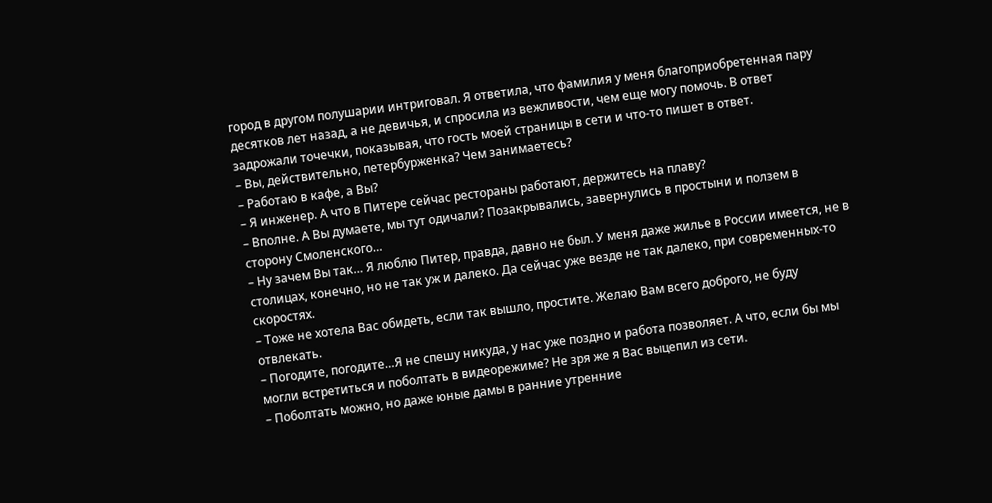город в другом полушарии интриговал. Я ответила, что фамилия у меня благоприобретенная пару десятков лет назад, а не девичья, и спросила из вежливости, чем еще могу помочь. В ответ задрожали точечки, показывая, что гость моей страницы в сети и что-то пишет в ответ.
– Вы, действительно, петербурженка? Чем занимаетесь?
– Работаю в кафе, а Вы?
– Я инженер. А что в Питере сейчас рестораны работают, держитесь на плаву?
– Вполне. А Вы думаете, мы тут одичали? Позакрывались, завернулись в простыни и ползем в сторону Смоленского…
– Ну зачем Вы так… Я люблю Питер, правда, давно не был. У меня даже жилье в России имеется, не в столицах, конечно, но не так уж и далеко. Да сейчас уже везде не так далеко, при современных-то скоростях.
– Тоже не хотела Вас обидеть, если так вышло, простите. Желаю Вам всего доброго, не буду отвлекать.
– Погодите, погодите…Я не спешу никуда, у нас уже поздно и работа позволяет. А что, если бы мы могли встретиться и поболтать в видеорежиме? Не зря же я Вас выцепил из сети.
– Поболтать можно, но даже юные дамы в ранние утренние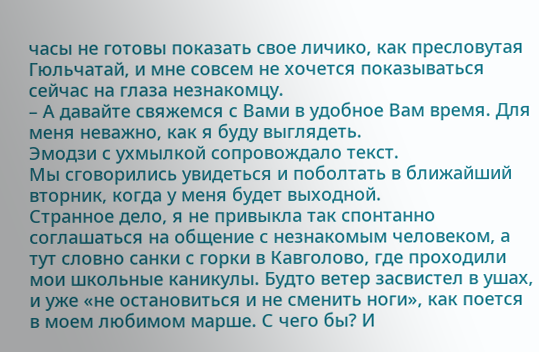часы не готовы показать свое личико, как пресловутая Гюльчатай, и мне совсем не хочется показываться сейчас на глаза незнакомцу.
– А давайте свяжемся с Вами в удобное Вам время. Для меня неважно, как я буду выглядеть.
Эмодзи с ухмылкой сопровождало текст.
Мы сговорились увидеться и поболтать в ближайший вторник, когда у меня будет выходной.
Странное дело, я не привыкла так спонтанно соглашаться на общение с незнакомым человеком, а тут словно санки с горки в Кавголово, где проходили мои школьные каникулы. Будто ветер засвистел в ушах, и уже «не остановиться и не сменить ноги», как поется в моем любимом марше. С чего бы? И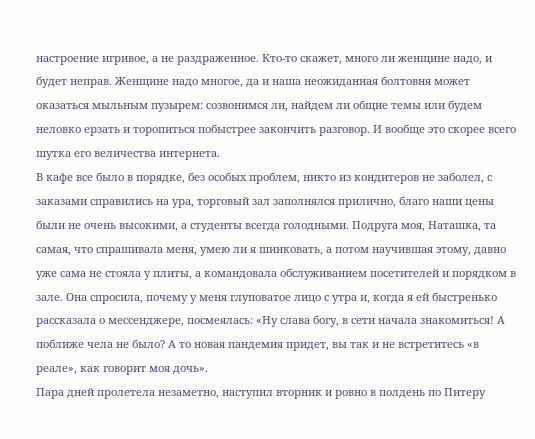настроение игривое, а не раздраженное. Кто-то скажет, много ли женщине надо, и будет неправ. Женщине надо многое, да и наша неожиданная болтовня может оказаться мыльным пузырем: созвонимся ли, найдем ли общие темы или будем неловко ерзать и торопиться побыстрее закончить разговор. И вообще это скорее всего шутка его величества интернета.
В кафе все было в порядке, без особых проблем, никто из кондитеров не заболел, с заказами справились на ура, торговый зал заполнялся прилично, благо наши цены были не очень высокими, а студенты всегда голодными. Подруга моя, Наташка, та самая, что спрашивала меня, умею ли я шинковать, а потом научившая этому, давно уже сама не стояла у плиты, а командовала обслуживанием посетителей и порядком в зале. Она спросила, почему у меня глуповатое лицо с утра и, когда я ей быстренько рассказала о мессенджере, посмеялась: «Ну слава богу, в сети начала знакомиться! А поближе чела не было? А то новая пандемия придет, вы так и не встретитесь «в реале», как говорит моя дочь».
Пара дней пролетела незаметно, наступил вторник и ровно в полдень по Питеру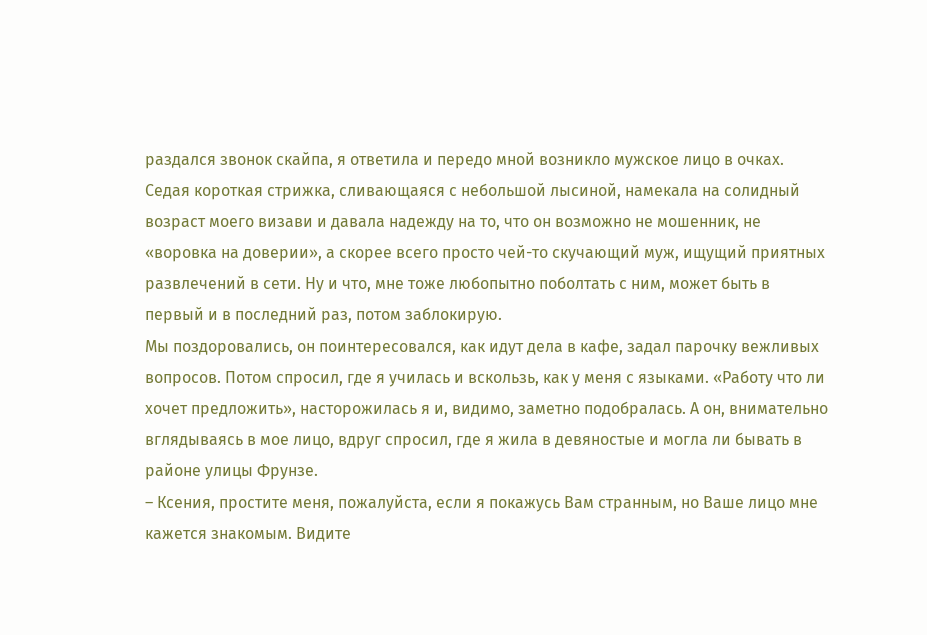раздался звонок скайпа, я ответила и передо мной возникло мужское лицо в очках. Седая короткая стрижка, сливающаяся с небольшой лысиной, намекала на солидный возраст моего визави и давала надежду на то, что он возможно не мошенник, не «воровка на доверии», а скорее всего просто чей-то скучающий муж, ищущий приятных развлечений в сети. Ну и что, мне тоже любопытно поболтать с ним, может быть в первый и в последний раз, потом заблокирую.
Мы поздоровались, он поинтересовался, как идут дела в кафе, задал парочку вежливых вопросов. Потом спросил, где я училась и вскользь, как у меня с языками. «Работу что ли хочет предложить», насторожилась я и, видимо, заметно подобралась. А он, внимательно вглядываясь в мое лицо, вдруг спросил, где я жила в девяностые и могла ли бывать в районе улицы Фрунзе.
– Ксения, простите меня, пожалуйста, если я покажусь Вам странным, но Ваше лицо мне кажется знакомым. Видите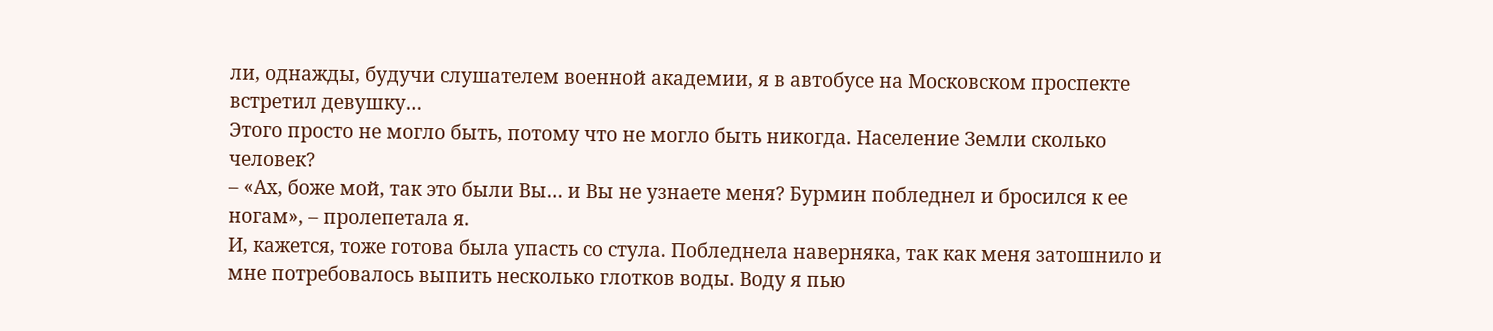ли, однажды, будучи слушателем военной академии, я в автобусе на Московском проспекте встретил девушку…
Этого просто не могло быть, потому что не могло быть никогда. Население Земли сколько человек?
– «Ах, боже мой, так это были Вы… и Вы не узнаете меня? Бурмин побледнел и бросился к ее ногам», – пролепетала я.
И, кажется, тоже готова была упасть со стула. Побледнела наверняка, так как меня затошнило и мне потребовалось выпить несколько глотков воды. Воду я пью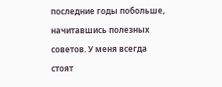последние годы побольше, начитавшись полезных советов. У меня всегда стоят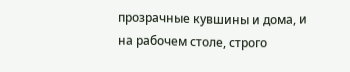прозрачные кувшины и дома, и на рабочем столе, строго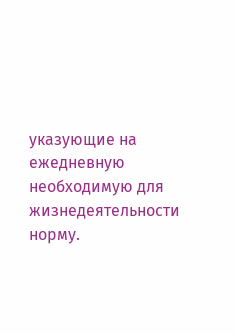указующие на ежедневную необходимую для жизнедеятельности норму.